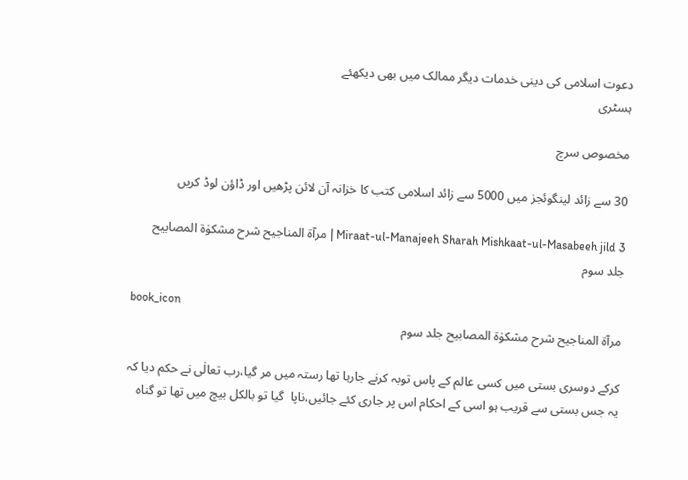دعوت اسلامی کی دینی خدمات دیگر ممالک میں بھی دیکھئے
ہسٹری

مخصوص سرچ

30 سے زائد لینگوئجز میں 5000 سے زائد اسلامی کتب کا خزانہ آن لائن پڑھیں اور ڈاؤن لوڈ کریں

Miraat-ul-Manajeeh Sharah Mishkaat-ul-Masabeeh jild 3 | مرآۃ المناجیح شرح مشکوٰۃ المصابیح جلد سوم

book_icon
مرآۃ المناجیح شرح مشکوٰۃ المصابیح جلد سوم

کرکے دوسری بستی میں کسی عالم کے پاس توبہ کرنے جارہا تھا رستہ میں مر گیا،رب تعالٰی نے حکم دیا کہ یہ جس بستی سے قریب ہو اسی کے احکام اس پر جاری کئے جائیں،ناپا  گیا تو بالکل بیچ میں تھا تو گناہ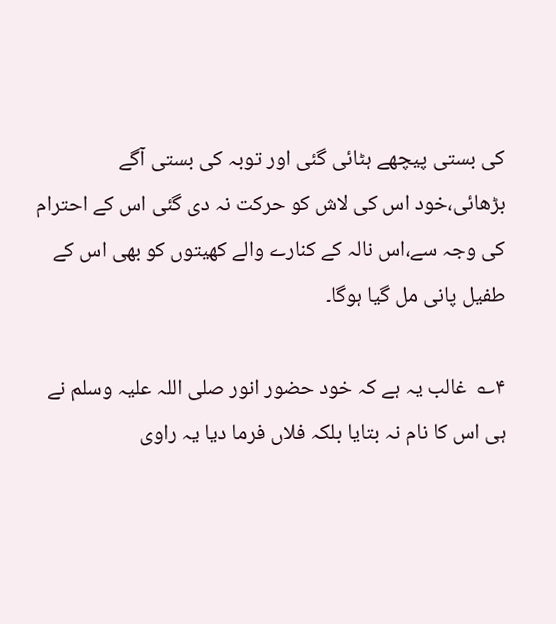کی بستی پیچھے ہٹائی گئی اور توبہ کی بستی آگے بڑھائی،خود اس کی لاش کو حرکت نہ دی گئی اس کے احترام کی وجہ سے،اس نالہ کے کنارے والے کھیتوں کو بھی اس کے طفیل پانی مل گیا ہوگا۔

۴؎  غالب یہ ہے کہ خود حضور انور صلی اللہ علیہ وسلم نے ہی اس کا نام نہ بتایا بلکہ فلاں فرما دیا یہ راوی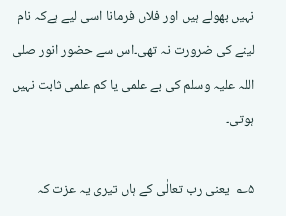نہیں بھولے ہیں اور فلاں فرمانا اسی لیے ہےکہ نام لینے کی ضرورت نہ تھی۔اس سے حضور انور صلی اللہ علیہ وسلم کی بے علمی یا کم علمی ثابت نہیں ہوتی۔

۵؎  یعنی رب تعالٰی کے ہاں تیری یہ عزت کہ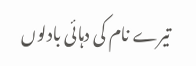تیرے نام کی دہائی بادلوں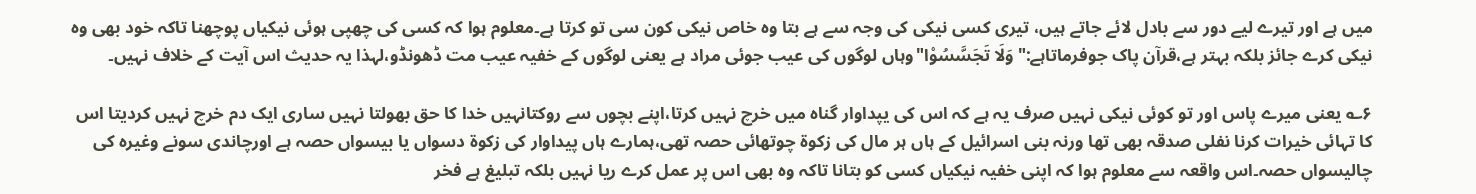میں ہے اور تیرے لیے دور سے بادل لائے جاتے ہیں، تیری کسی نیکی کی وجہ سے ہے بتا وہ خاص نیکی کون سی تو کرتا ہے۔معلوم ہوا کہ کسی کی چھپی ہوئی نیکیاں پوچھنا تاکہ خود بھی وہ نیکی کرے جائز بلکہ بہتر ہے،قرآن پاک جوفرماتاہے:"وَلَا تَجَسَّسُوْا"وہاں لوگوں کی عیب جوئی مراد ہے یعنی لوگوں کے خفیہ عیب مت ڈھونڈو،لہذا یہ حدیث اس آیت کے خلاف نہیں۔

۶؎ یعنی میرے پاس اور تو کوئی نیکی نہیں صرف یہ ہے کہ اس کی یپداوار گناہ میں خرچ نہیں کرتا،اپنے بچوں سے روکتانہیں خدا کا حق بھولتا نہیں ساری ایک دم خرچ نہیں کردیتا اس کا تہائی خیرات کرنا نفلی صدقہ بھی تھا ورنہ بنی اسرائیل کے ہاں ہر مال کی زکوۃ چوتھائی حصہ تھی،ہمارے ہاں پیداوار کی زکوۃ دسواں یا بیسواں حصہ ہے اورچاندی سونے وغیرہ کی چالیسواں حصہ۔اس واقعہ سے معلوم ہوا کہ اپنی خفیہ نیکیاں کسی کو بتانا تاکہ وہ بھی اس پر عمل کرے ریا نہیں بلکہ تبلیغ ہے فخر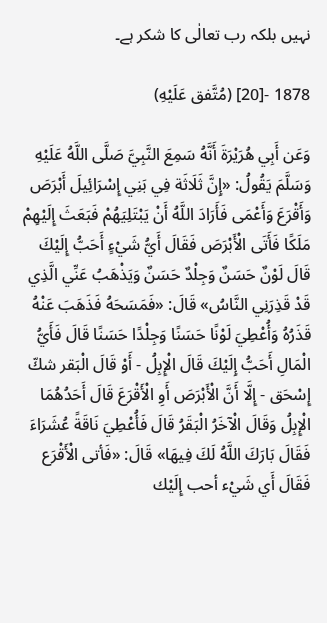نہیں بلکہ رب تعالٰی کا شکر ہے۔

1878 -[20] (مُتَّفق عَلَيْهِ)

وَعَن أَبِي هُرَيْرَةَ أَنَّهُ سَمِعَ النَّبِيَّ صَلَّى اللَّهُ عَلَيْهِ وَسَلَّمَ يَقُولُ: «إِنَّ ثَلَاثَة فِي بَنِي إِسْرَائِيلَ أَبْرَصَ وَأَقْرَعَ وَأَعْمَى فَأَرَادَ اللَّهُ أَنْ يَبْتَلِيَهُمْ فَبَعَثَ إِلَيْهِمْ مَلَكًا فَأَتَى الْأَبْرَصَ فَقَالَ أَيُّ شَيْءٍ أَحَبُّ إِلَيْكَ قَالَ لَوْنٌ حَسَنٌ وَجِلْدٌ حَسَنٌ وَيَذْهَبُ عَنِّي الَّذِي قَدْ قَذِرَنِي النَّاسُ» قَالَ: «فَمَسَحَهُ فَذَهَبَ عَنْهُ قَذَرُهُ وَأُعْطِيَ لَوْنًا حَسَنًا وَجِلْدًا حَسَنًا قَالَ فَأَيُّ الْمَالِ أَحَبُّ إِلَيْكَ قَالَ الْإِبِلُ - أَوْ قَالَ الْبَقر شكّ إِسْحَق - إِلَّا أَنَّ الْأَبْرَصَ أَوِ الْأَقْرَعَ قَالَ أَحَدُهُمَا الْإِبِلُ وَقَالَ الْآخَرُ الْبَقَرُ قَالَ فَأُعْطِيَ نَاقَةً عُشَرَاءَ فَقَالَ بَارَكَ اللَّهُ لَكَ فِيهَا» قَالَ: «فَأتى الْأَقْرَع فَقَالَ أَي شَيْء أحب إِلَيْك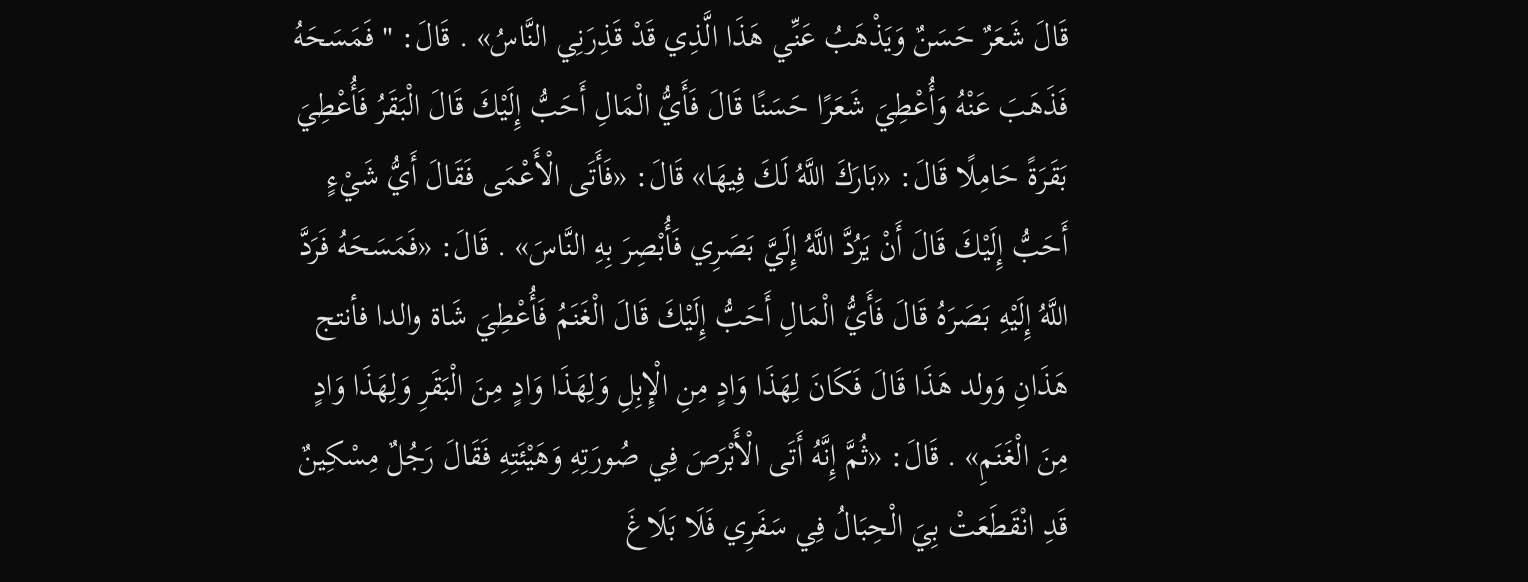قَالَ شَعَرٌ حَسَنٌ وَيَذْهَبُ عَنِّي هَذَا الَّذِي قَدْ قَذِرَنِي النَّاسُ» . قَالَ: " فَمَسَحَهُ فَذَهَبَ عَنْهُ وَأُعْطِيَ شَعَرًا حَسَنًا قَالَ فَأَيُّ الْمَالِ أَحَبُّ إِلَيْكَ قَالَ الْبَقَرُ فَأُعْطِيَ بَقَرَةً حَامِلًا قَالَ: «بَارَكَ اللَّهُ لَكَ فِيهَا» قَالَ: «فَأَتَى الْأَعْمَى فَقَالَ أَيُّ شَيْءٍ أَحَبُّ إِلَيْكَ قَالَ أَنْ يَرُدَّ اللَّهُ إِلَيَّ بَصَرِي فَأُبْصِرَ بِهِ النَّاسَ» . قَالَ: «فَمَسَحَهُ فَرَدَّ اللَّهُ إِلَيْهِ بَصَرَهُ قَالَ فَأَيُّ الْمَالِ أَحَبُّ إِلَيْكَ قَالَ الْغَنَمُ فَأُعْطِيَ شَاة والدا فأنتج هَذَانِ وَولد هَذَا قَالَ فَكَانَ لِهَذَا وَادٍ مِنِ الْإِبِلِ وَلِهَذَا وَادٍ مِنَ الْبَقَرِ وَلِهَذَا وَادٍ مِنَ الْغَنَمِ» . قَالَ: «ثُمَّ إِنَّهُ أَتَى الْأَبْرَصَ فِي صُورَتِهِ وَهَيْئَتِهِ فَقَالَ رَجُلٌ مِسْكِينٌ قَدِ انْقَطَعَتْ بِيَ الْحِبَالُ فِي سَفَرِي فَلَا بَلَاغَ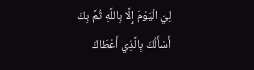لِيَ الْيَوْمَ إِلَّا بِاللَّهِ ثُمَّ بِكَ أَسْأَلُكَ بِالَّذِي أَعْطَاكَ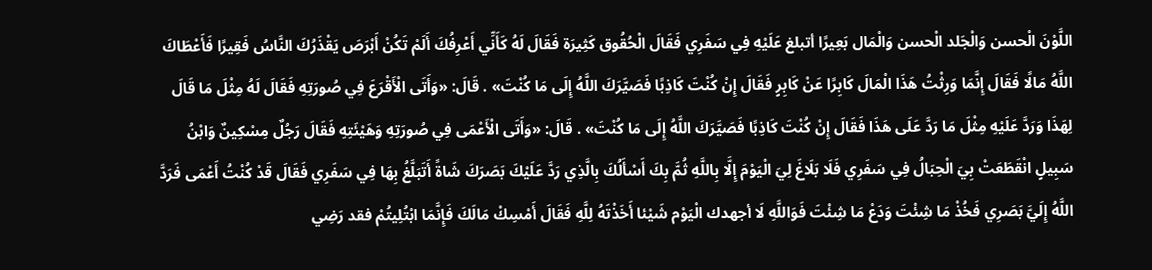اللَّوْنَ الْحسن وَالْجَلد الْحسن وَالْمَال بَعِيرًا أتبلغ عَلَيْهِ فِي سَفَرِي فَقَالَ الْحُقُوق كَثِيرَة فَقَالَ لَهُ كَأَنِّي أَعْرِفُكَ أَلَمْ تَكُنْ أَبْرَصَ يَقْذَرُكَ النَّاسُ فَقِيرًا فَأَعْطَاكَ اللَّهُ مَالًا فَقَالَ إِنَّمَا وَرِثْتُ هَذَا الْمَالَ كَابِرًا عَنْ كَابِرٍ فَقَالَ إِنْ كُنْتَ كَاذِبًا فَصَيَّرَكَ اللَّهُ إِلَى مَا كُنْتَ» . قَالَ: «وَأَتَى الْأَقْرَعَ فِي صُورَتِهِ فَقَالَ لَهُ مِثْلَ مَا قَالَ لِهَذَا وَرَدَّ عَلَيْهِ مِثْلَ مَا رَدَّ عَلَى هَذَا فَقَالَ إِنْ كُنْتَ كَاذِبًا فَصَيَّرَكَ اللَّهُ إِلَى مَا كُنْتَ» . قَالَ: «وَأَتَى الْأَعْمَى فِي صُورَتِهِ وَهَيْئَتِهِ فَقَالَ رَجُلٌ مِسْكِينٌ وَابْنُ سَبِيلٍ انْقَطَعَتْ بِيَ الْحِبَالُ فِي سَفَرِي فَلَا بَلَاغَ لِيَ الْيَوْمَ إِلَّا بِاللَّهِ ثُمَّ بِكَ أَسْأَلُكَ بِالَّذِي رَدَّ عَلَيْكَ بَصَرَكَ شَاةً أَتَبَلَّغُ بِهَا فِي سَفَرِي فَقَالَ قَدْ كُنْتُ أَعْمَى فَرَدَّ اللَّهُ إِلَيَّ بَصَرِي فَخُذْ مَا شِئْتَ وَدَعْ مَا شِئْتَ فَوَاللَّهِ لَا أجهدك الْيَوْم شَيْئا أَخَذْتَهُ لِلَّهِ فَقَالَ أَمْسِكْ مَالَكَ فَإِنَّمَا ابْتُلِيتُمْ فقد رَضِي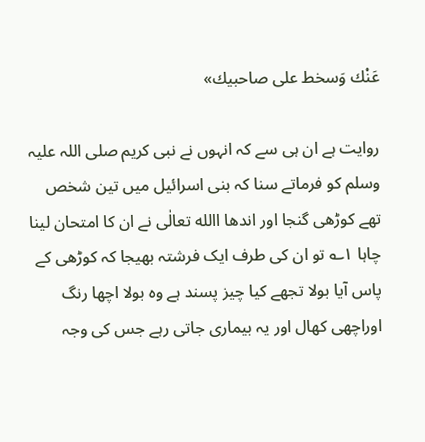عَنْك وَسخط على صاحبيك»

روایت ہے ان ہی سے کہ انہوں نے نبی کریم صلی اللہ علیہ وسلم کو فرماتے سنا کہ بنی اسرائیل میں تین شخص تھے کوڑھی گنجا اور اندھا االله تعالٰی نے ان کا امتحان لینا چاہا ۱؎ تو ان کی طرف ایک فرشتہ بھیجا کہ کوڑھی کے پاس آیا بولا تجھے کیا چیز پسند ہے وہ بولا اچھا رنگ اوراچھی کھال اور یہ بیماری جاتی رہے جس کی وجہ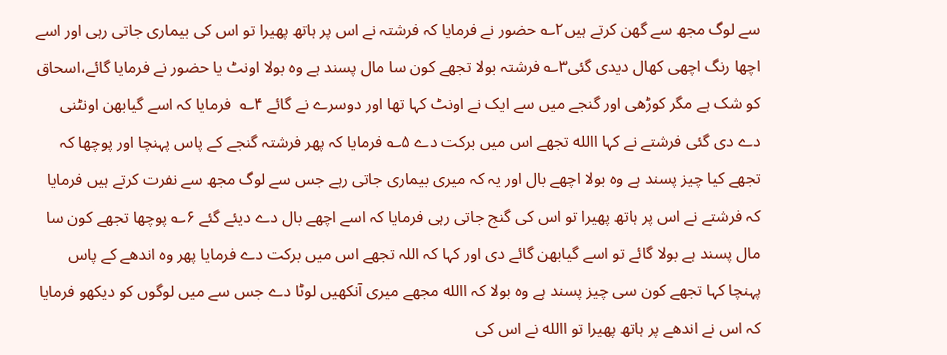سے لوگ مجھ سے گھن کرتے ہیں۲؎ حضور نے فرمایا کہ فرشتہ نے اس پر ہاتھ پھیرا تو اس کی بیماری جاتی رہی اور اسے اچھا رنگ اچھی کھال دیدی گئی۳؎ فرشتہ بولا تجھے کون سا مال پسند ہے وہ بولا اونٹ یا حضور نے فرمایا گائے،اسحاق کو شک ہے مگر کوڑھی اور گنجے میں سے ایک نے اونٹ کہا تھا اور دوسرے نے گائے ۴؎  فرمایا کہ اسے گیابھن اونٹنی دے دی گئی فرشتے نے کہا االله تجھے اس میں برکت دے ۵؎ فرمایا کہ پھر فرشتہ گنجے کے پاس پہنچا اور پوچھا کہ تجھے کیا چیز پسند ہے وہ بولا اچھے بال اور یہ کہ میری بیماری جاتی رہے جس سے لوگ مجھ سے نفرت کرتے ہیں فرمایا کہ فرشتے نے اس پر ہاتھ پھیرا تو اس کی گنج جاتی رہی فرمایا کہ اسے اچھے بال دے دیئے گئے ۶؎ پوچھا تجھے کون سا مال پسند ہے بولا گائے تو اسے گیابھن گائے دی اور کہا کہ اللہ تجھے اس میں برکت دے فرمایا پھر وہ اندھے کے پاس پہنچا کہا تجھے کون سی چیز پسند ہے وہ بولا کہ االله مجھے میری آنکھیں لوٹا دے جس سے میں لوگوں کو دیکھو فرمایا کہ اس نے اندھے پر ہاتھ پھیرا تو االله نے اس کی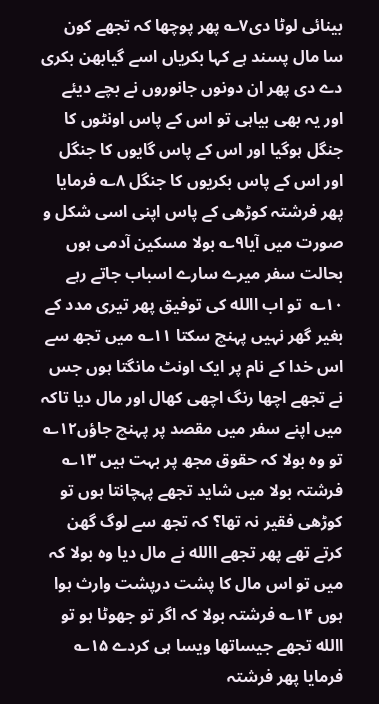بینائی لوٹا دی۷؎ پھر پوچھا کہ تجھے کون سا مال پسند ہے کہا بکریاں اسے گیابھن بکری دے دی پھر ان دونوں جانوروں نے بچے دیئے اور یہ بھی بیاہی تو اس کے پاس اونٹوں کا جنگل ہوگیا اور اس کے پاس گایوں کا جنگل اور اس کے پاس بکریوں کا جنگل ۸؎ فرمایا پھر فرشتہ کوڑھی کے پاس اپنی اسی شکل و صورت میں آیا۹؎ بولا مسکین آدمی ہوں بحالت سفر میرے سارے اسباب جاتے رہے ۱۰؎  تو اب االله کی توفیق پھر تیری مدد کے بغیر گھر نہیں پہنچ سکتا ۱۱؎ میں تجھ سے اس خدا کے نام پر ایک اونٹ مانگتا ہوں جس نے تجھے اچھا رنگ اچھی کھال اور مال دیا تاکہ میں اپنے سفر میں مقصد پر پہنچ جاؤں۱۲؎ تو وہ بولا کہ حقوق مجھ پر بہت ہیں ۱۳؎ فرشتہ بولا میں شاید تجھے پہچانتا ہوں تو کوڑھی فقیر نہ تھا؟ کہ تجھ سے لوگ گھن کرتے تھے پھر تجھے االله نے مال دیا وہ بولا کہ میں تو اس مال کا پشت درپشت وارث ہوا ہوں ۱۴؎ فرشتہ بولا کہ اگر تو جھوٹا ہو تو االله تجھے جیساتھا ویسا ہی کردے ۱۵؎  فرمایا پھر فرشتہ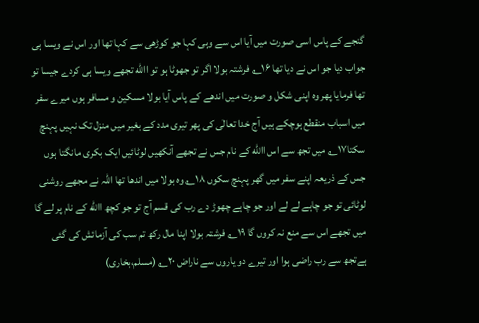گنجے کے پاس اسی صورت میں آیا اس سے وہی کہا جو کوڑھی سے کہا تھا اور اس نے ویسا ہی جواب دیا جو اس نے دیا تھا ۱۶؎ فرشتہ بولا اگر تو جھوٹا ہو تو االله تجھے ویسا ہی کردے جیسا تو تھا فرمایا پھر وہ اپنی شکل و صورت میں اندھے کے پاس آیا بولا مسکین و مسافر ہوں میرے سفر میں اسباب منقطع ہوچکے ہیں آج خدا تعالٰی کی پھر تیری مدد کے بغیر میں منزل تک نہیں پہنچ سکتا۱۷؎ میں تجھ سے اس االله کے نام جس نے تجھے آنکھیں لوٹائیں ایک بکری مانگتا ہوں جس کے ذریعہ اپنے سفر میں گھر پہنچ سکوں ۱۸؎ وہ بولا میں اندھا تھا اللہ نے مجھے روشنی لوٹائی تو جو چاہے لے لے اور جو چاہے چھوڑ دے رب کی قسم آج تو جو کچھ االله کے نام پر لے گا میں تجھے اس سے منع نہ کروں گا ۱۹؎ فرشتہ بولا اپنا مال رکھ تم سب کی آزمائش کی گئی ہےتجھ سے رب راضی ہوا اور تیرے دو یاروں سے ناراض ۲۰؎ (مسلم،بخاری)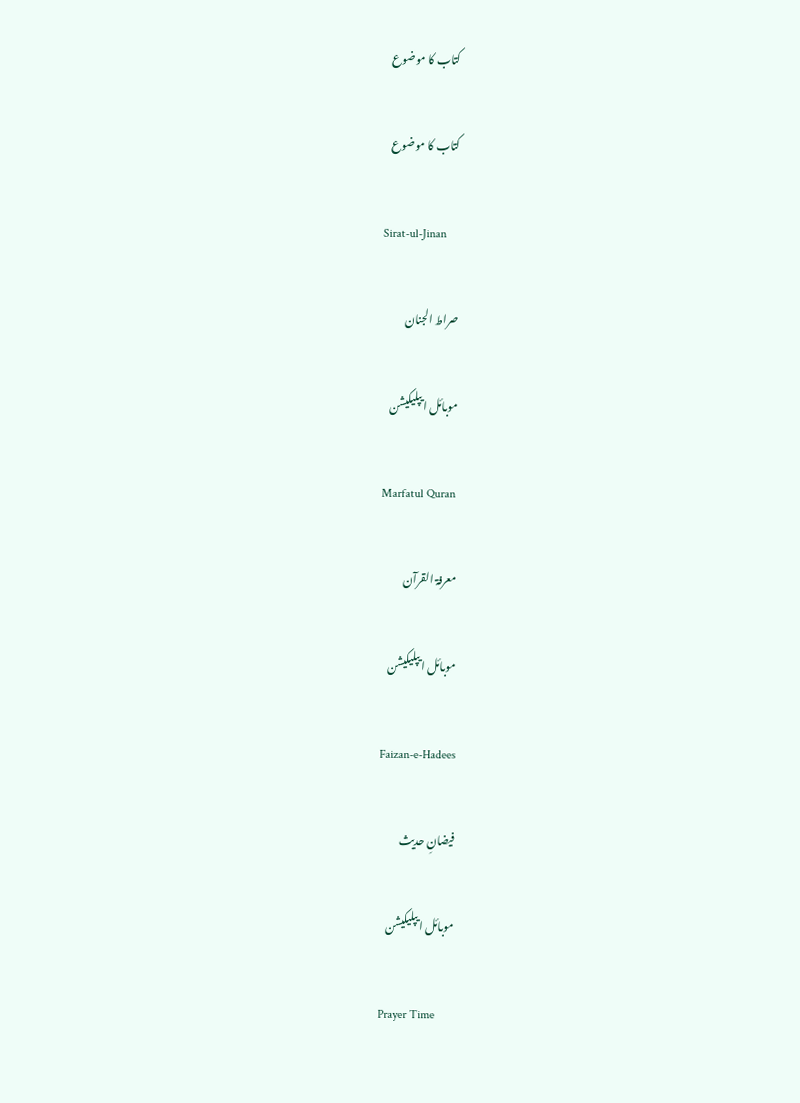کتاب کا موضوع

کتاب کا موضوع

Sirat-ul-Jinan

صراط الجنان

موبائل ایپلیکیشن

Marfatul Quran

معرفۃ القرآن

موبائل ایپلیکیشن

Faizan-e-Hadees

فیضانِ حدیث

موبائل ایپلیکیشن

Prayer Time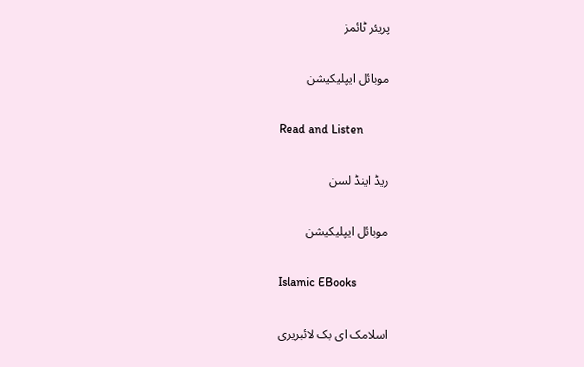پریئر ٹائمز

موبائل ایپلیکیشن

Read and Listen

ریڈ اینڈ لسن

موبائل ایپلیکیشن

Islamic EBooks

اسلامک ای بک لائبریری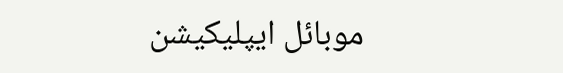موبائل ایپلیکیشن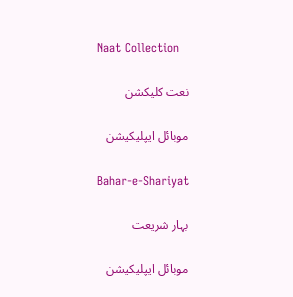Naat Collection

نعت کلیکشن

موبائل ایپلیکیشن

Bahar-e-Shariyat

بہار شریعت

موبائل ایپلیکیشن